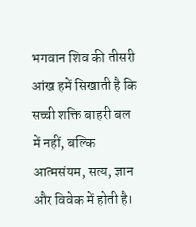भगवान शिव की तीसरी आंख हमें सिखाती है कि सच्ची शक्ति बाहरी बल में नहीं, बल्कि आत्मसंयम, सत्य, ज्ञान और विवेक में होती है।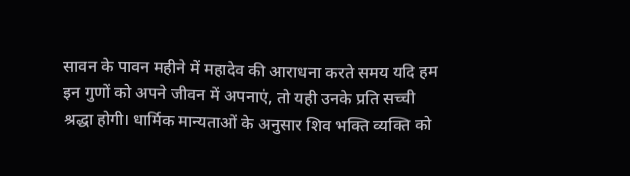सावन के पावन महीने में महादेव की आराधना करते समय यदि हम इन गुणों को अपने जीवन में अपनाएं, तो यही उनके प्रति सच्ची श्रद्धा होगी। धार्मिक मान्यताओं के अनुसार शिव भक्ति व्यक्ति को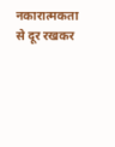नकारात्मकता से दूर रखकर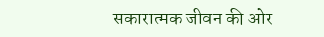सकारात्मक जीवन की ओर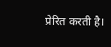प्रेरित करती है।